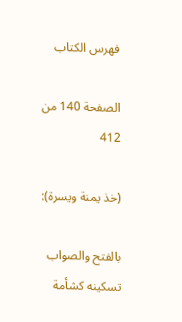فهرس الكتاب

الصفحة 140 من 412

(خذ يمنة ويسرة):

بالفتح والصواب تسكينه كشأمة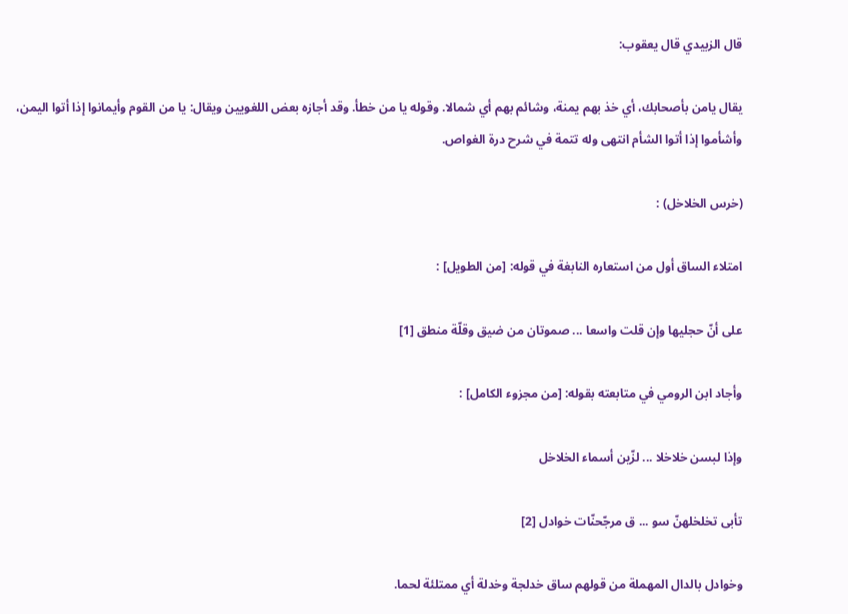قال الزبيدي قال يعقوب:

يقال يامن بأصحابك، أي خذ بهم يمنة، وشائم بهم أي شمالا. وقوله يا من خطأ. وقد أجازه بعض اللغويين ويقال: يا من القوم وأيمانوا إذا أتوا اليمن، وأشأموا إذا أتوا الشأم انتهى وله تتمة في شرح درة الغواص.

(خرس الخلاخل) :

امتلاء الساق أول من استعاره النابغة في قوله: [من الطويل] :

على أنّ حجليها وإن قلت واسعا ... صموتان من ضيق وقلّة منطق [1]

وأجاد ابن الرومي في متابعته بقوله: [من مجزوء الكامل] :

وإذا لبسن خلاخلا ... لزّين أسماء الخلاخل

تأبى تخلخلهنّ سو ... ق مرجّحنّات خوادل [2]

وخوادل بالدال المهملة من قولهم ساق خدلجة وخدلة أي ممتلئة لحما.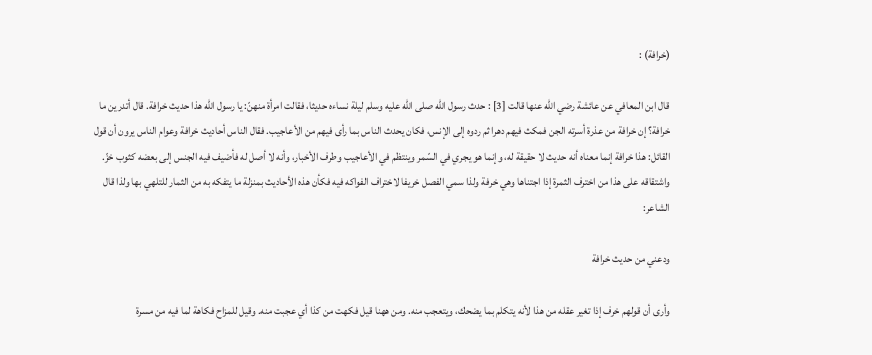(خرافة) :

قال ابن المعافي عن عائشة رضي الله عنها قالت [3] : حدث رسول الله صلى الله عليه وسلم ليلة نساءه حديثا، فقالت امرأة منهنّ: يا رسول الله هذا حديث خرافة. قال أتدرين ما خرافة؟ إن خرافة من عذرة أسرته الجن فمكث فيهم دهرا ثم ردوه إلى الإنس، فكان يحدث الناس بما رأى فيهم من الأعاجيب. فقال الناس أحاديث خرافة وعوام الناس يرون أن قول القائل: هذا خرافة إنما معناه أنه حديث لا حقيقة له، وإنما هو يجري في السّمر وينتظم في الأعاجيب وطرف الأخبار، وأنه لا أصل له فأضيف فيه الجنس إلى بعضه كثوب خزّ. واشتقاقه على هذا من اخترف الثمرة إذا اجتناها وهي خرفة ولذا سمي الفصل خريفا لاختراف الفواكه فيه فكأن هذه الأحاديث بمنزلة ما يتفكه به من الثمار للتلهي بها ولذا قال الشاعر:

ودعني من حديث خرافة

وأرى أن قولهم خرف إذا تغير عقله من هذا لأنه يتكلم بما يضحك، ويتعجب منه. ومن ههنا قيل فكهت من كذا أي عجبت منه. وقيل للمزاح فكاهة لما فيه من مسرة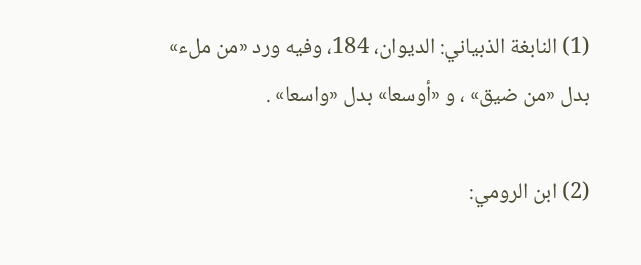(1) النابغة الذبياني: الديوان، 184، وفيه ورد «من ملء» بدل «من ضيق» ، و «أوسعا» بدل «واسعا» .

(2) ابن الرومي: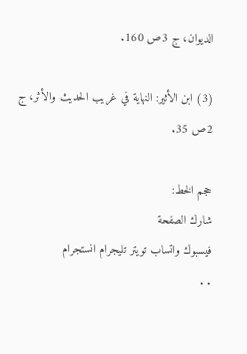الديوان، ج 3ص 160.

(3) ابن الأثير: النهاية في غريب الحديث والأثر، ج 2ص 35.

حجم الخط:
شارك الصفحة
فيسبوك واتساب تويتر تليجرام انستجرام
. .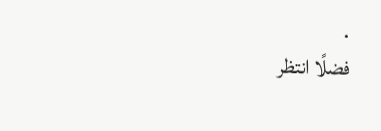.
فضلًا انتظر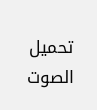تحميل الصوت